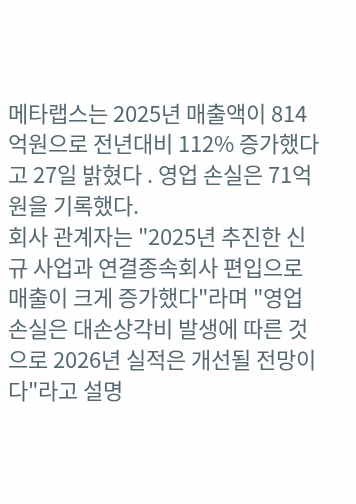메타랩스는 2025년 매출액이 814억원으로 전년대비 112% 증가했다고 27일 밝혔다 . 영업 손실은 71억 원을 기록했다.
회사 관계자는 "2025년 추진한 신규 사업과 연결종속회사 편입으로 매출이 크게 증가했다"라며 "영업 손실은 대손상각비 발생에 따른 것으로 2026년 실적은 개선될 전망이다"라고 설명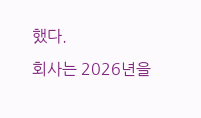했다.
회사는 2026년을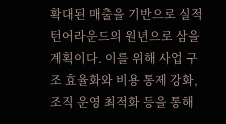확대된 매출을 기반으로 실적 턴어라운드의 원년으로 삼을 계획이다. 이를 위해 사업 구조 효율화와 비용 통제 강화, 조직 운영 최적화 등을 통해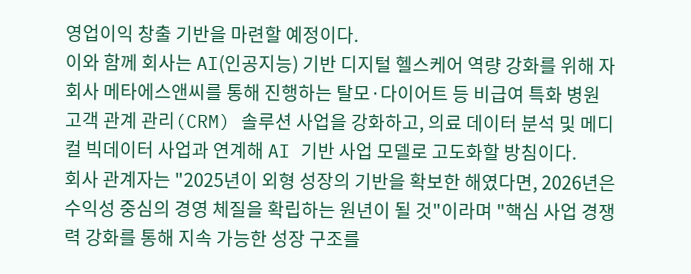영업이익 창출 기반을 마련할 예정이다.
이와 함께 회사는 AI(인공지능) 기반 디지털 헬스케어 역량 강화를 위해 자회사 메타에스앤씨를 통해 진행하는 탈모·다이어트 등 비급여 특화 병원 고객 관계 관리(CRM) 솔루션 사업을 강화하고, 의료 데이터 분석 및 메디컬 빅데이터 사업과 연계해 AI 기반 사업 모델로 고도화할 방침이다.
회사 관계자는 "2025년이 외형 성장의 기반을 확보한 해였다면, 2026년은 수익성 중심의 경영 체질을 확립하는 원년이 될 것"이라며 "핵심 사업 경쟁력 강화를 통해 지속 가능한 성장 구조를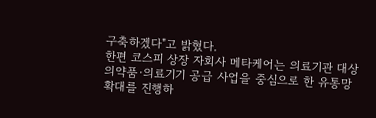구축하겠다"고 밝혔다.
한편 코스피 상장 자회사 메타케어는 의료기관 대상 의약품·의료기기 공급 사업을 중심으로 한 유통망 확대를 진행하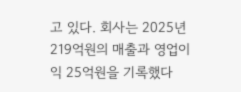고 있다. 회사는 2025년 219억원의 매출과 영업이익 25억원을 기록했다